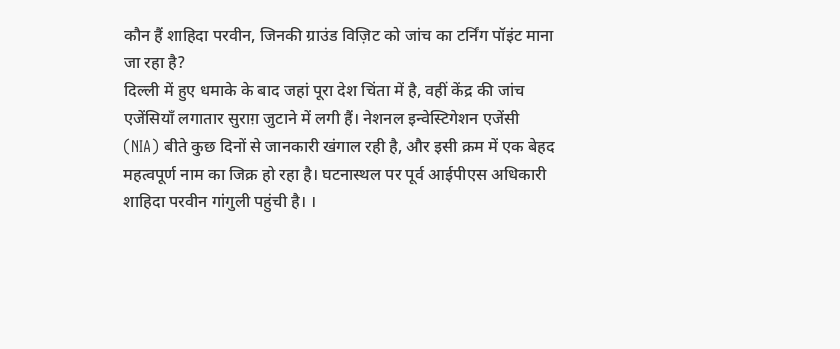कौन हैं शाहिदा परवीन, जिनकी ग्राउंड विज़िट को जांच का टर्निंग पॉइंट माना जा रहा है?
दिल्ली में हुए धमाके के बाद जहां पूरा देश चिंता में है, वहीं केंद्र की जांच एजेंसियाँ लगातार सुराग़ जुटाने में लगी हैं। नेशनल इन्वेस्टिगेशन एजेंसी (NIA) बीते कुछ दिनों से जानकारी खंगाल रही है, और इसी क्रम में एक बेहद महत्वपूर्ण नाम का जिक्र हो रहा है। घटनास्थल पर पूर्व आईपीएस अधिकारी शाहिदा परवीन गांगुली पहुंची है। ।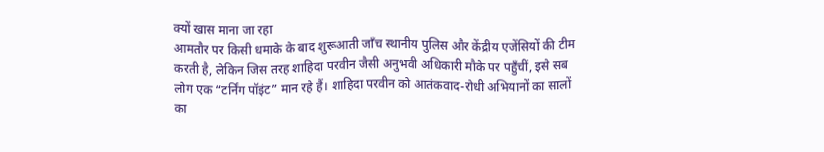क्यों खास माना जा रहा
आमतौर पर किसी धमाके के बाद शुरूआती जाँच स्थानीय पुलिस और केंद्रीय एजेंसियों की टीम करती है, लेकिन जिस तरह शाहिदा परवीन जैसी अनुभवी अधिकारी मौके पर पहुँचीं, इसे सब लोग एक “टर्निंग पॉइंट” मान रहे हैं। शाहिदा परवीन को आतंकवाद-रोधी अभियानों का सालों का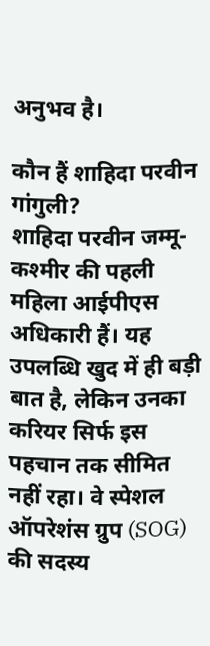अनुभव है।

कौन हैं शाहिदा परवीन गांगुली?
शाहिदा परवीन जम्मू-कश्मीर की पहली महिला आईपीएस अधिकारी हैं। यह उपलब्धि खुद में ही बड़ी बात है, लेकिन उनका करियर सिर्फ इस पहचान तक सीमित नहीं रहा। वे स्पेशल ऑपरेशंस ग्रुप (SOG) की सदस्य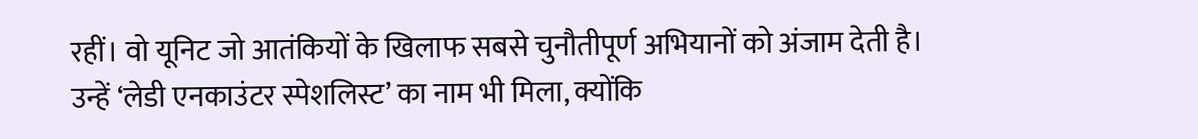रहीं। वो यूनिट जो आतंकियों के खिलाफ सबसे चुनौतीपूर्ण अभियानों को अंजाम देती है।
उन्हें ‘लेडी एनकाउंटर स्पेशलिस्ट’ का नाम भी मिला, क्योंकि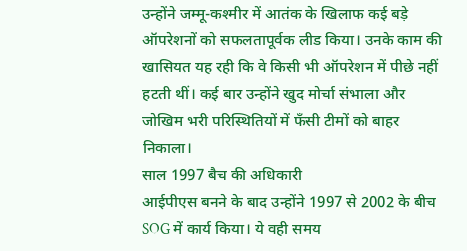उन्होंने जम्मू-कश्मीर में आतंक के खिलाफ कई बड़े ऑपरेशनों को सफलतापूर्वक लीड किया। उनके काम की खासियत यह रही कि वे किसी भी ऑपरेशन में पीछे नहीं हटती थीं। कई बार उन्होंने खुद मोर्चा संभाला और जोखिम भरी परिस्थितियों में फँसी टीमों को बाहर निकाला।
साल 1997 बैच की अधिकारी
आईपीएस बनने के बाद उन्होंने 1997 से 2002 के बीच SOG में कार्य किया। ये वही समय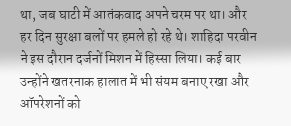था, जब घाटी में आतंकवाद अपने चरम पर था। और हर दिन सुरक्षा बलों पर हमले हो रहे थे। शाहिदा परवीन ने इस दौरान दर्जनों मिशन में हिस्सा लिया। कई बार उन्होंने खतरनाक हालात में भी संयम बनाए रखा और ऑपरेशनों को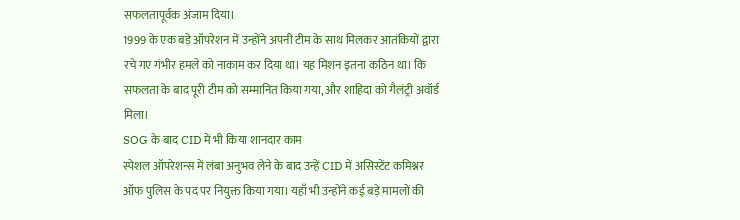सफलतापूर्वक अंजाम दिया।
1999 के एक बड़े ऑपरेशन में उन्होंने अपनी टीम के साथ मिलकर आतंकियों द्वारा रचे गए गंभीर हमले को नाकाम कर दिया था। यह मिशन इतना कठिन था। कि सफलता के बाद पूरी टीम को सम्मानित किया गया, और शाहिदा को गैलंट्री अवॉर्ड मिला।
SOG के बाद CID में भी किया शानदार काम
स्पेशल ऑपरेशन्स में लंबा अनुभव लेने के बाद उन्हें CID में असिस्टेंट कमिश्नर ऑफ पुलिस के पद पर नियुक्त किया गया। यहाँ भी उन्होंने कई बड़े मामलों की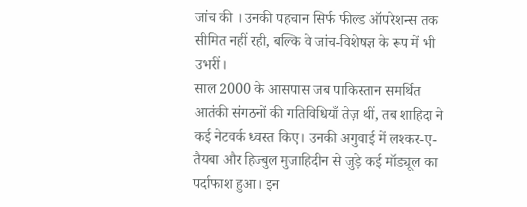जांच की । उनकी पहचान सिर्फ फील्ड ऑपरेशन्स तक सीमित नहीं रही, बल्कि वे जांच-विशेषज्ञ के रूप में भी उभरीं।
साल 2000 के आसपास जब पाकिस्तान समर्थित आतंकी संगठनों की गतिविधियाँ तेज़ थीं, तब शाहिदा ने कई नेटवर्क ध्वस्त किए। उनकी अगुवाई में लश्कर-ए-तैयबा और हिज्बुल मुजाहिदीन से जुड़े कई मॉड्यूल का पर्दाफाश हुआ। इन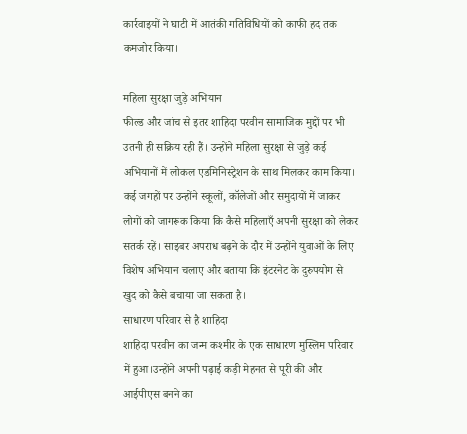कार्रवाइयों ने घाटी में आतंकी गतिविधियों को काफी हद तक कमजोर किया।

महिला सुरक्षा जुड़े अभियान
फील्ड और जांच से इतर शाहिदा परवीन सामाजिक मुद्दों पर भी उतनी ही सक्रिय रही हैं। उन्होंने महिला सुरक्षा से जुड़े कई अभियानों में लोकल एडमिनिस्ट्रेशन के साथ मिलकर काम किया। कई जगहों पर उन्होंने स्कूलों, कॉलेजों और समुदायों में जाकर लोगों को जागरूक किया कि कैसे महिलाएँ अपनी सुरक्षा को लेकर सतर्क रहें। साइबर अपराध बढ़ने के दौर में उन्होंने युवाओं के लिए विशेष अभियान चलाए और बताया कि इंटरनेट के दुरुपयोग से खुद को कैसे बचाया जा सकता है।
साधारण परिवार से है शाहिदा
शाहिदा परवीन का जन्म कश्मीर के एक साधारण मुस्लिम परिवार में हुआ।उन्होंने अपनी पढ़ाई कड़ी मेहनत से पूरी की और आईपीएस बनने का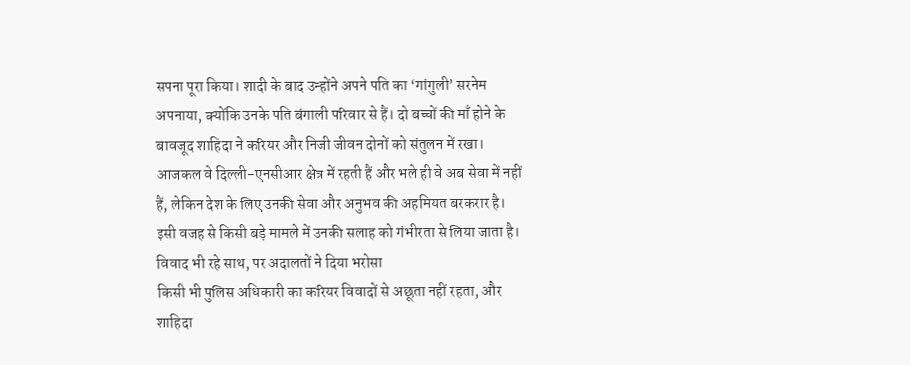सपना पूरा किया। शादी के बाद उन्होंने अपने पति का ‘गांगुली’ सरनेम अपनाया, क्योंकि उनके पति बंगाली परिवार से हैं। दो बच्चों की माँ होने के बावजूद शाहिदा ने करियर और निजी जीवन दोनों को संतुलन में रखा।
आजकल वे दिल्ली-एनसीआर क्षेत्र में रहती हैं और भले ही वे अब सेवा में नहीं हैं, लेकिन देश के लिए उनकी सेवा और अनुभव की अहमियत बरकरार है। इसी वजह से किसी बड़े मामले में उनकी सलाह को गंभीरता से लिया जाता है।
विवाद भी रहे साथ, पर अदालतों ने दिया भरोसा
किसी भी पुलिस अधिकारी का करियर विवादों से अछूता नहीं रहता, और शाहिदा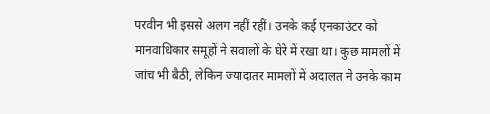परवीन भी इससे अलग नहीं रहीं। उनके कई एनकाउंटर को मानवाधिकार समूहों ने सवालों के घेरे में रखा था। कुछ मामलों में जांच भी बैठी, लेकिन ज्यादातर मामलों में अदालत ने उनके काम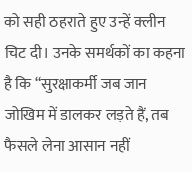को सही ठहराते हुए उन्हें क्लीन चिट दी। उनके समर्थकों का कहना है कि “सुरक्षाकर्मी जब जान जोखिम में डालकर लड़ते हैं, तब फैसले लेना आसान नहीं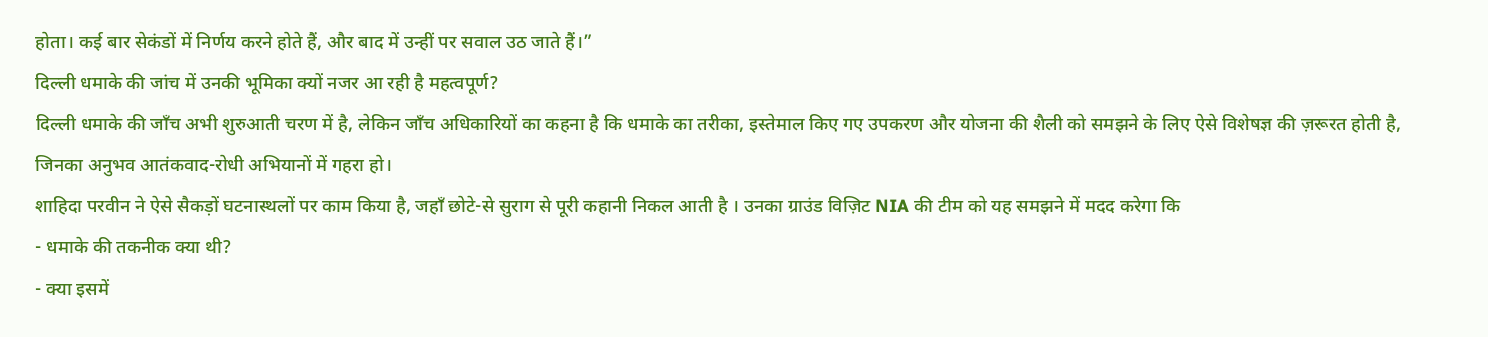होता। कई बार सेकंडों में निर्णय करने होते हैं, और बाद में उन्हीं पर सवाल उठ जाते हैं।”
दिल्ली धमाके की जांच में उनकी भूमिका क्यों नजर आ रही है महत्वपूर्ण?
दिल्ली धमाके की जाँच अभी शुरुआती चरण में है, लेकिन जाँच अधिकारियों का कहना है कि धमाके का तरीका, इस्तेमाल किए गए उपकरण और योजना की शैली को समझने के लिए ऐसे विशेषज्ञ की ज़रूरत होती है, जिनका अनुभव आतंकवाद-रोधी अभियानों में गहरा हो।
शाहिदा परवीन ने ऐसे सैकड़ों घटनास्थलों पर काम किया है, जहाँ छोटे-से सुराग से पूरी कहानी निकल आती है । उनका ग्राउंड विज़िट NIA की टीम को यह समझने में मदद करेगा कि
- धमाके की तकनीक क्या थी?
- क्या इसमें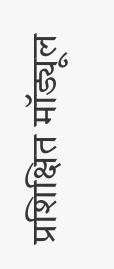प्रशिक्षित मॉड्यूल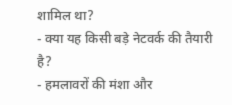शामिल था?
- क्या यह किसी बड़े नेटवर्क की तैयारी है?
- हमलावरों की मंशा और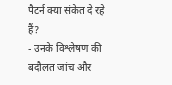पैटर्न क्या संकेत दे रहे हैं?
- उनके विश्लेषण की बदौलत जांच और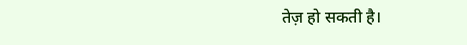तेज़ हो सकती है।